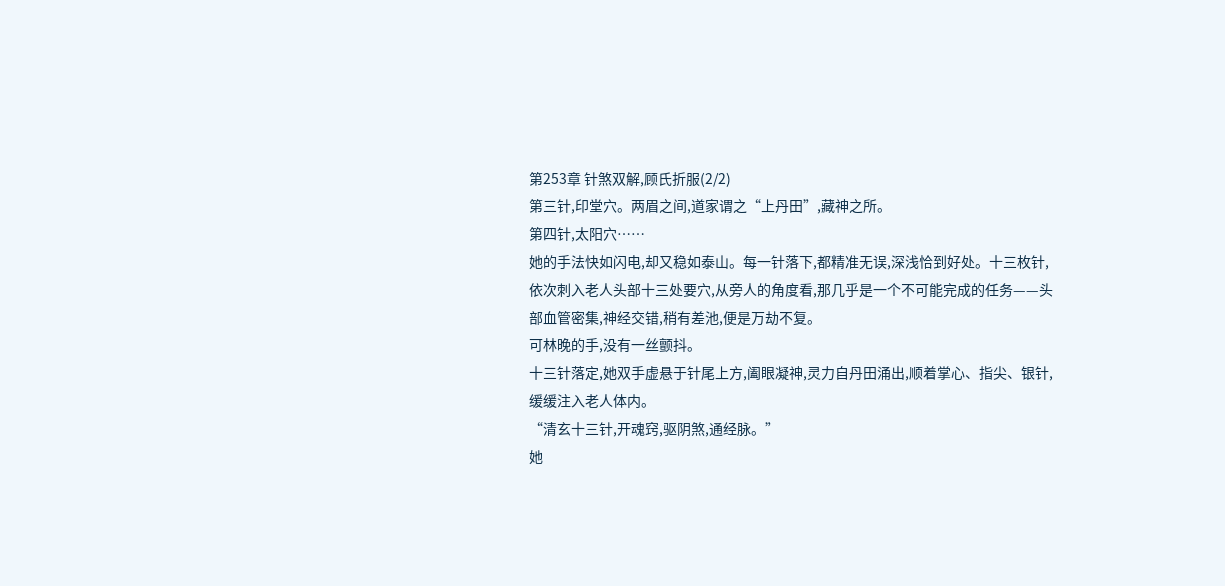第253章 针煞双解,顾氏折服(2/2)
第三针,印堂穴。两眉之间,道家谓之“上丹田”,藏神之所。
第四针,太阳穴……
她的手法快如闪电,却又稳如泰山。每一针落下,都精准无误,深浅恰到好处。十三枚针,依次刺入老人头部十三处要穴,从旁人的角度看,那几乎是一个不可能完成的任务——头部血管密集,神经交错,稍有差池,便是万劫不复。
可林晚的手,没有一丝颤抖。
十三针落定,她双手虚悬于针尾上方,阖眼凝神,灵力自丹田涌出,顺着掌心、指尖、银针,缓缓注入老人体内。
“清玄十三针,开魂窍,驱阴煞,通经脉。”
她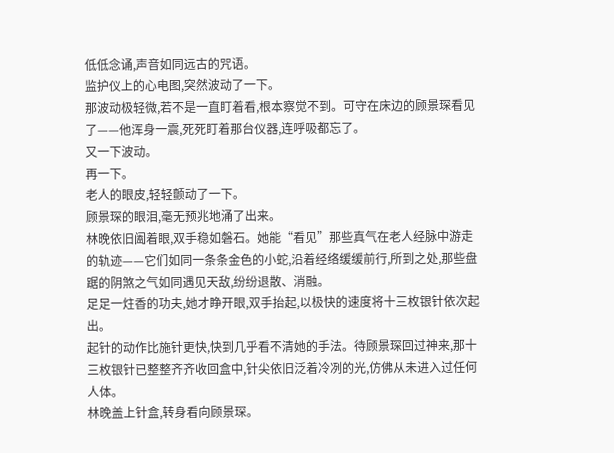低低念诵,声音如同远古的咒语。
监护仪上的心电图,突然波动了一下。
那波动极轻微,若不是一直盯着看,根本察觉不到。可守在床边的顾景琛看见了——他浑身一震,死死盯着那台仪器,连呼吸都忘了。
又一下波动。
再一下。
老人的眼皮,轻轻颤动了一下。
顾景琛的眼泪,毫无预兆地涌了出来。
林晚依旧阖着眼,双手稳如磐石。她能“看见”那些真气在老人经脉中游走的轨迹——它们如同一条条金色的小蛇,沿着经络缓缓前行,所到之处,那些盘踞的阴煞之气如同遇见天敌,纷纷退散、消融。
足足一炷香的功夫,她才睁开眼,双手抬起,以极快的速度将十三枚银针依次起出。
起针的动作比施针更快,快到几乎看不清她的手法。待顾景琛回过神来,那十三枚银针已整整齐齐收回盒中,针尖依旧泛着冷冽的光,仿佛从未进入过任何人体。
林晚盖上针盒,转身看向顾景琛。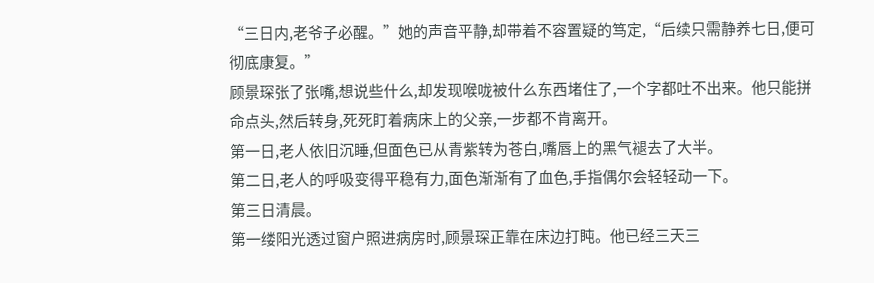“三日内,老爷子必醒。”她的声音平静,却带着不容置疑的笃定,“后续只需静养七日,便可彻底康复。”
顾景琛张了张嘴,想说些什么,却发现喉咙被什么东西堵住了,一个字都吐不出来。他只能拼命点头,然后转身,死死盯着病床上的父亲,一步都不肯离开。
第一日,老人依旧沉睡,但面色已从青紫转为苍白,嘴唇上的黑气褪去了大半。
第二日,老人的呼吸变得平稳有力,面色渐渐有了血色,手指偶尔会轻轻动一下。
第三日清晨。
第一缕阳光透过窗户照进病房时,顾景琛正靠在床边打盹。他已经三天三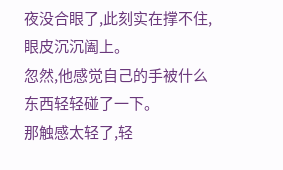夜没合眼了,此刻实在撑不住,眼皮沉沉阖上。
忽然,他感觉自己的手被什么东西轻轻碰了一下。
那触感太轻了,轻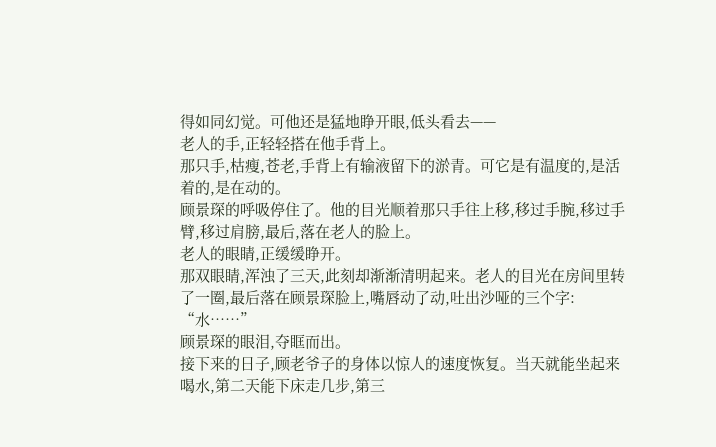得如同幻觉。可他还是猛地睁开眼,低头看去——
老人的手,正轻轻搭在他手背上。
那只手,枯瘦,苍老,手背上有输液留下的淤青。可它是有温度的,是活着的,是在动的。
顾景琛的呼吸停住了。他的目光顺着那只手往上移,移过手腕,移过手臂,移过肩膀,最后,落在老人的脸上。
老人的眼睛,正缓缓睁开。
那双眼睛,浑浊了三天,此刻却渐渐清明起来。老人的目光在房间里转了一圈,最后落在顾景琛脸上,嘴唇动了动,吐出沙哑的三个字:
“水……”
顾景琛的眼泪,夺眶而出。
接下来的日子,顾老爷子的身体以惊人的速度恢复。当天就能坐起来喝水,第二天能下床走几步,第三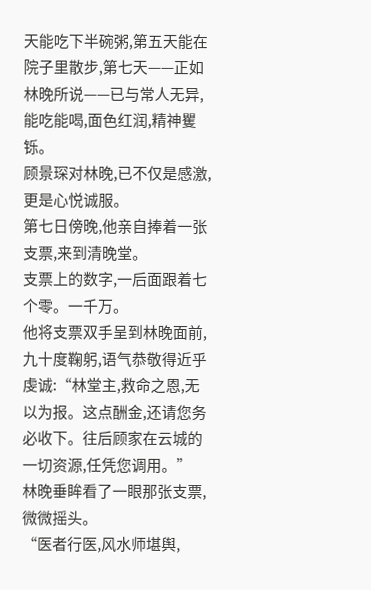天能吃下半碗粥,第五天能在院子里散步,第七天——正如林晚所说——已与常人无异,能吃能喝,面色红润,精神矍铄。
顾景琛对林晚,已不仅是感激,更是心悦诚服。
第七日傍晚,他亲自捧着一张支票,来到清晚堂。
支票上的数字,一后面跟着七个零。一千万。
他将支票双手呈到林晚面前,九十度鞠躬,语气恭敬得近乎虔诚:“林堂主,救命之恩,无以为报。这点酬金,还请您务必收下。往后顾家在云城的一切资源,任凭您调用。”
林晚垂眸看了一眼那张支票,微微摇头。
“医者行医,风水师堪舆,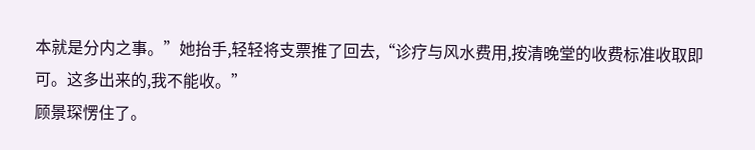本就是分内之事。”她抬手,轻轻将支票推了回去,“诊疗与风水费用,按清晚堂的收费标准收取即可。这多出来的,我不能收。”
顾景琛愣住了。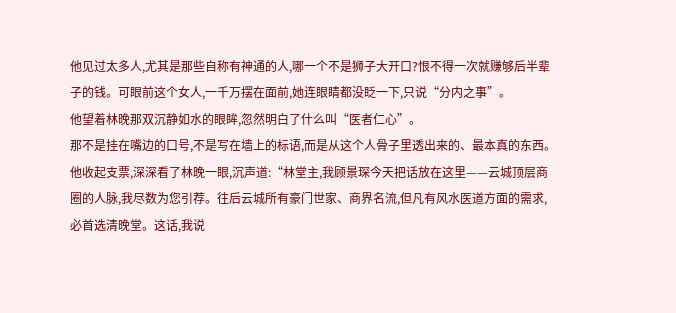他见过太多人,尤其是那些自称有神通的人,哪一个不是狮子大开口?恨不得一次就赚够后半辈子的钱。可眼前这个女人,一千万摆在面前,她连眼睛都没眨一下,只说“分内之事”。
他望着林晚那双沉静如水的眼眸,忽然明白了什么叫“医者仁心”。
那不是挂在嘴边的口号,不是写在墙上的标语,而是从这个人骨子里透出来的、最本真的东西。
他收起支票,深深看了林晚一眼,沉声道:“林堂主,我顾景琛今天把话放在这里——云城顶层商圈的人脉,我尽数为您引荐。往后云城所有豪门世家、商界名流,但凡有风水医道方面的需求,必首选清晚堂。这话,我说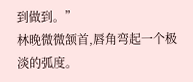到做到。”
林晚微微颔首,唇角弯起一个极淡的弧度。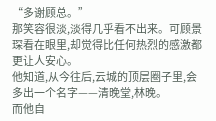“多谢顾总。”
那笑容很淡,淡得几乎看不出来。可顾景琛看在眼里,却觉得比任何热烈的感激都更让人安心。
他知道,从今往后,云城的顶层圈子里,会多出一个名字——清晚堂,林晚。
而他自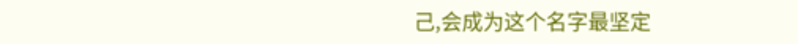己,会成为这个名字最坚定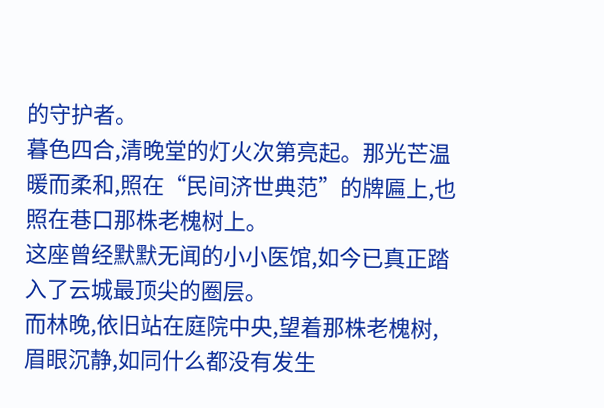的守护者。
暮色四合,清晚堂的灯火次第亮起。那光芒温暖而柔和,照在“民间济世典范”的牌匾上,也照在巷口那株老槐树上。
这座曾经默默无闻的小小医馆,如今已真正踏入了云城最顶尖的圈层。
而林晚,依旧站在庭院中央,望着那株老槐树,眉眼沉静,如同什么都没有发生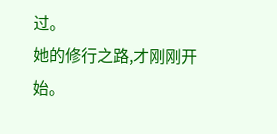过。
她的修行之路,才刚刚开始。